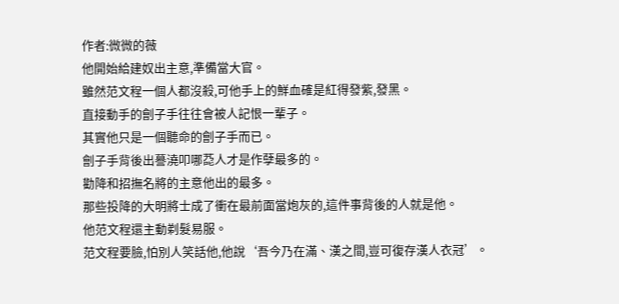作者:微微的薇
他開始給建奴出主意,準備當大官。
雖然范文程一個人都沒殺,可他手上的鮮血確是紅得發紫,發黑。
直接動手的劊子手往往會被人記恨一輩子。
其實他只是一個聽命的劊子手而已。
劊子手背後出謩澆叩哪莻人才是作孽最多的。
勸降和招撫名將的主意他出的最多。
那些投降的大明將士成了衝在最前面當炮灰的,這件事背後的人就是他。
他范文程還主動剃髮易服。
范文程要臉,怕別人笑話他,他說‘吾今乃在滿、漢之間,豈可復存漢人衣冠’。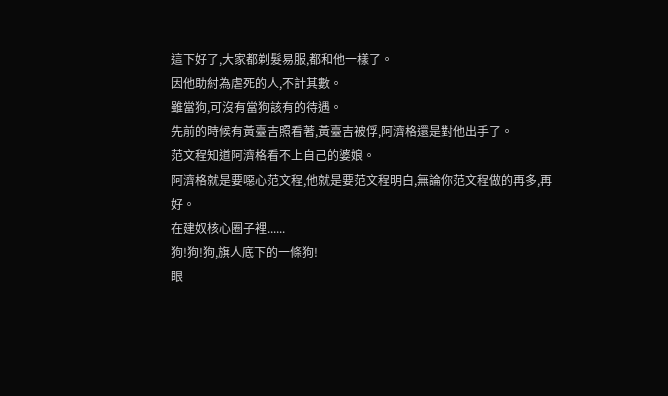這下好了,大家都剃髮易服,都和他一樣了。
因他助紂為虐死的人,不計其數。
雖當狗,可沒有當狗該有的待遇。
先前的時候有黃臺吉照看著,黃臺吉被俘,阿濟格還是對他出手了。
范文程知道阿濟格看不上自己的婆娘。
阿濟格就是要噁心范文程,他就是要范文程明白,無論你范文程做的再多,再好。
在建奴核心圈子裡......
狗!狗!狗,旗人底下的一條狗!
眼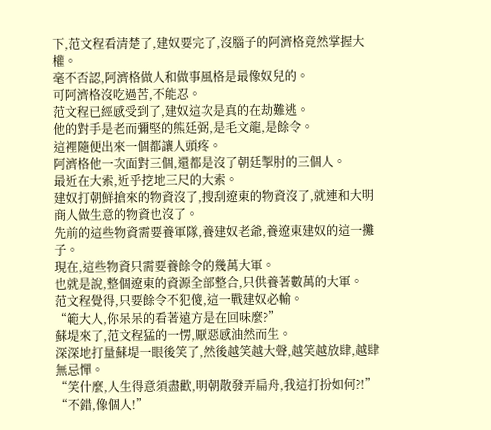下,范文程看清楚了,建奴要完了,沒腦子的阿濟格竟然掌握大權。
毫不否認,阿濟格做人和做事風格是最像奴兒的。
可阿濟格沒吃過苦,不能忍。
范文程已經感受到了,建奴這次是真的在劫難逃。
他的對手是老而彌堅的熊廷弼,是毛文龍,是餘令。
這裡隨便出來一個都讓人頭疼。
阿濟格他一次面對三個,還都是沒了朝廷掣肘的三個人。
最近在大索,近乎挖地三尺的大索。
建奴打朝鮮搶來的物資沒了,搜刮遼東的物資沒了,就連和大明商人做生意的物資也沒了。
先前的這些物資需要養軍隊,養建奴老爺,養遼東建奴的這一攤子。
現在,這些物資只需要養餘令的幾萬大軍。
也就是說,整個遼東的資源全部整合,只供養著數萬的大軍。
范文程覺得,只要餘令不犯傻,這一戰建奴必輸。
“範大人,你呆呆的看著遠方是在回味麼?”
蘇堤來了,范文程猛的一愣,厭惡感油然而生。
深深地打量蘇堤一眼後笑了,然後越笑越大聲,越笑越放肆,越肆無忌憚。
“笑什麼,人生得意須盡歡,明朝散發弄扁舟,我這打扮如何?!”
“不錯,像個人!”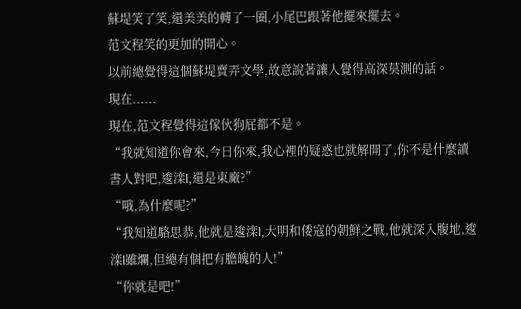蘇堤笑了笑,還美美的轉了一圈,小尾巴跟著他擺來擺去。
范文程笑的更加的開心。
以前總覺得這個蘇堤賣弄文學,故意說著讓人覺得高深莫測的話。
現在......
現在,范文程覺得這傢伙狗屁都不是。
“我就知道你會來,今日你來,我心裡的疑惑也就解開了,你不是什麼讀書人對吧,逡滦l,還是東廠?”
“哦,為什麼呢?”
“我知道駱思恭,他就是逡滦l,大明和倭寇的朝鮮之戰,他就深入腹地,逡滦l雖爛,但總有個把有膽魄的人!”
“你就是吧!”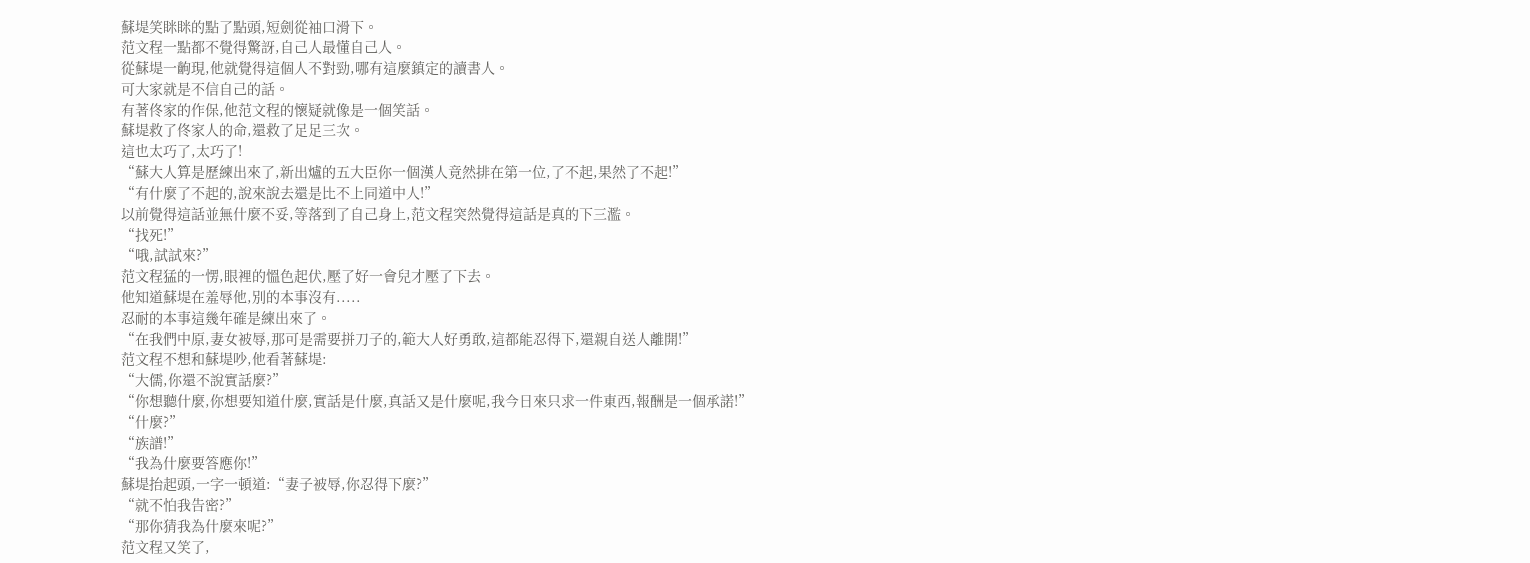蘇堤笑眯眯的點了點頭,短劍從袖口滑下。
范文程一點都不覺得驚訝,自己人最懂自己人。
從蘇堤一齣現,他就覺得這個人不對勁,哪有這麼鎮定的讀書人。
可大家就是不信自己的話。
有著佟家的作保,他范文程的懷疑就像是一個笑話。
蘇堤救了佟家人的命,還救了足足三次。
這也太巧了,太巧了!
“蘇大人算是歷練出來了,新出爐的五大臣你一個漢人竟然排在第一位,了不起,果然了不起!”
“有什麼了不起的,說來說去還是比不上同道中人!”
以前覺得這話並無什麼不妥,等落到了自己身上,范文程突然覺得這話是真的下三濫。
“找死!”
“哦,試試來?”
范文程猛的一愣,眼裡的慍色起伏,壓了好一會兒才壓了下去。
他知道蘇堤在羞辱他,別的本事沒有.....
忍耐的本事這幾年確是練出來了。
“在我們中原,妻女被辱,那可是需要拼刀子的,範大人好勇敢,這都能忍得下,還親自送人離開!”
范文程不想和蘇堤吵,他看著蘇堤:
“大儒,你還不說實話麼?”
“你想聽什麼,你想要知道什麼,實話是什麼,真話又是什麼呢,我今日來只求一件東西,報酬是一個承諾!”
“什麼?”
“族譜!”
“我為什麼要答應你!”
蘇堤抬起頭,一字一頓道:“妻子被辱,你忍得下麼?”
“就不怕我告密?”
“那你猜我為什麼來呢?”
范文程又笑了,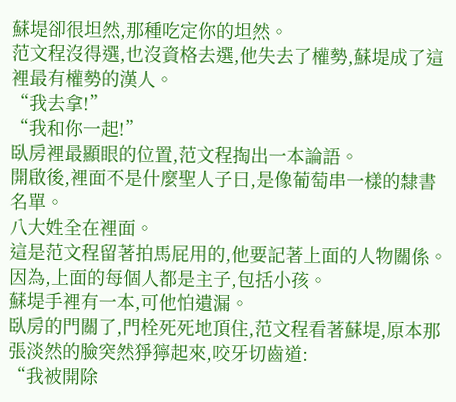蘇堤卻很坦然,那種吃定你的坦然。
范文程沒得選,也沒資格去選,他失去了權勢,蘇堤成了這裡最有權勢的漢人。
“我去拿!”
“我和你一起!”
臥房裡最顯眼的位置,范文程掏出一本論語。
開啟後,裡面不是什麼聖人子曰,是像葡萄串一樣的隸書名單。
八大姓全在裡面。
這是范文程留著拍馬屁用的,他要記著上面的人物關係。
因為,上面的每個人都是主子,包括小孩。
蘇堤手裡有一本,可他怕遺漏。
臥房的門關了,門栓死死地頂住,范文程看著蘇堤,原本那張淡然的臉突然猙獰起來,咬牙切齒道:
“我被開除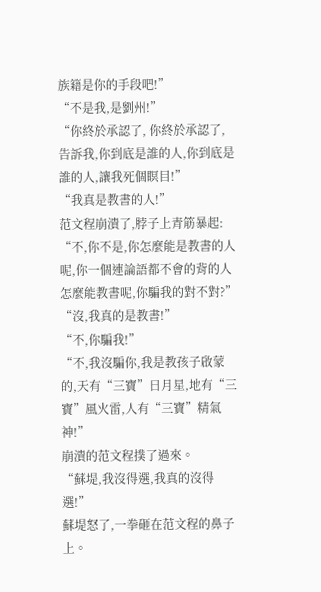族籍是你的手段吧!”
“不是我,是劉州!”
“你終於承認了, 你終於承認了,告訴我,你到底是誰的人,你到底是誰的人,讓我死個瞑目!”
“我真是教書的人!”
范文程崩潰了,脖子上青筋暴起:
“不,你不是,你怎麼能是教書的人呢,你一個連論語都不會的背的人怎麼能教書呢,你騙我的對不對?”
“沒,我真的是教書!”
“不,你騙我!”
“不,我沒騙你,我是教孩子啟蒙的,天有“三寶”日月星,地有“三寶”風火雷,人有“三寶”精氣神!”
崩潰的范文程撲了過來。
“蘇堤,我沒得選,我真的沒得選!”
蘇堤怒了,一拳砸在范文程的鼻子上。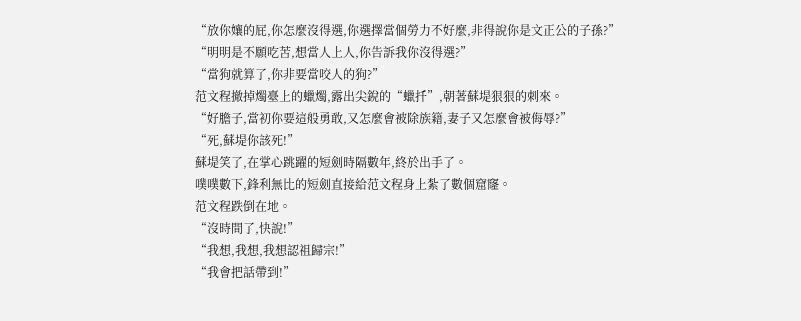“放你孃的屁,你怎麼沒得選,你選擇當個勞力不好麼,非得說你是文正公的子孫?”
“明明是不願吃苦,想當人上人,你告訴我你沒得選?”
“當狗就算了,你非要當咬人的狗?”
范文程撤掉燭臺上的蠟燭,露出尖銳的“蠟扦”,朝著蘇堤狠狠的刺來。
“好膽子,當初你要這般勇敢,又怎麼會被除族籍,妻子又怎麼會被侮辱?”
“死,蘇堤你該死!”
蘇堤笑了,在掌心跳躍的短劍時隔數年,終於出手了。
噗噗數下,鋒利無比的短劍直接給范文程身上紮了數個窟窿。
范文程跌倒在地。
“沒時間了,快說!”
“我想,我想,我想認祖歸宗!”
“我會把話帶到!”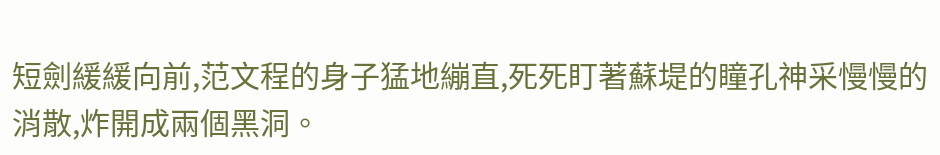短劍緩緩向前,范文程的身子猛地繃直,死死盯著蘇堤的瞳孔神采慢慢的消散,炸開成兩個黑洞。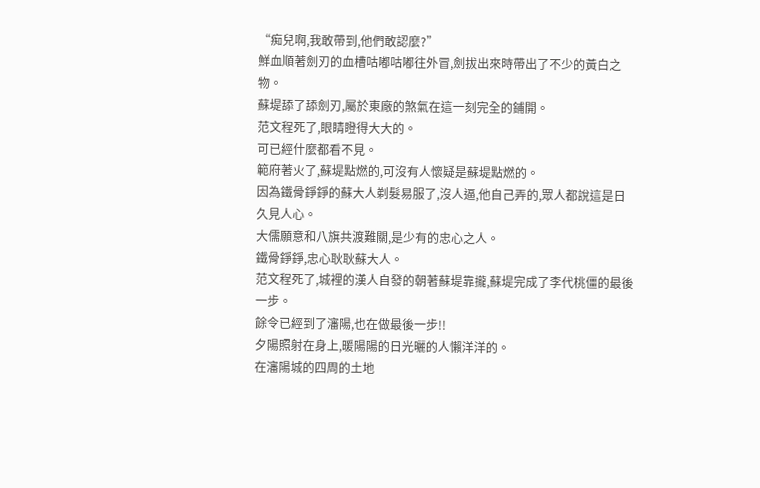“痴兒啊,我敢帶到,他們敢認麼?”
鮮血順著劍刃的血槽咕嘟咕嘟往外冒,劍拔出來時帶出了不少的黃白之物。
蘇堤舔了舔劍刃,屬於東廠的煞氣在這一刻完全的鋪開。
范文程死了,眼睛瞪得大大的。
可已經什麼都看不見。
範府著火了,蘇堤點燃的,可沒有人懷疑是蘇堤點燃的。
因為鐵骨錚錚的蘇大人剃髮易服了,沒人逼,他自己弄的,眾人都說這是日久見人心。
大儒願意和八旗共渡難關,是少有的忠心之人。
鐵骨錚錚,忠心耿耿蘇大人。
范文程死了,城裡的漢人自發的朝著蘇堤靠攏,蘇堤完成了李代桃僵的最後一步。
餘令已經到了瀋陽,也在做最後一步!!
夕陽照射在身上,暖陽陽的日光曬的人懶洋洋的。
在瀋陽城的四周的土地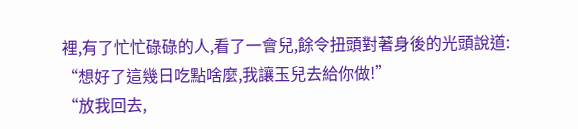裡,有了忙忙碌碌的人,看了一會兒,餘令扭頭對著身後的光頭說道:
“想好了這幾日吃點啥麼,我讓玉兒去給你做!”
“放我回去,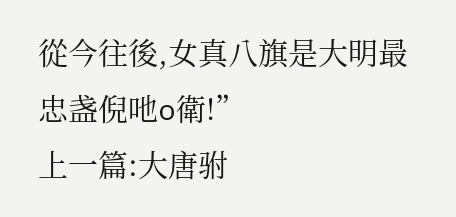從今往後,女真八旗是大明最忠盏倪吔o衛!”
上一篇:大唐驸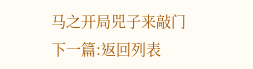马之开局兕子来敲门
下一篇:返回列表